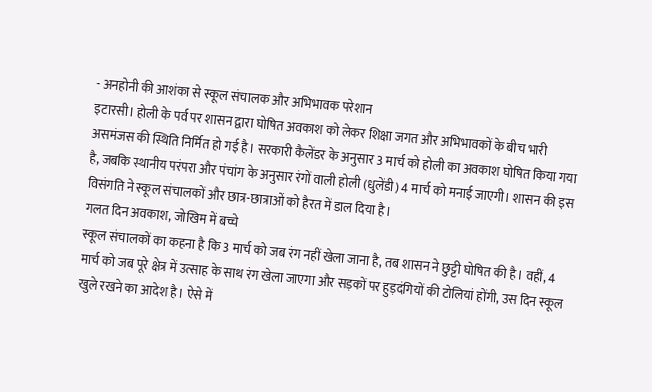- अनहोनी की आशंका से स्कूल संचालक और अभिभावक परेशान
इटारसी। होली के पर्व पर शासन द्वारा घोषित अवकाश को लेकर शिक्षा जगत और अभिभावकों के बीच भारी असमंजस की स्थिति निर्मित हो गई है। सरकारी कैलेंडर के अनुसार 3 मार्च को होली का अवकाश घोषित किया गया है, जबकि स्थानीय परंपरा और पंचांग के अनुसार रंगों वाली होली (धुलेंडी) 4 मार्च को मनाई जाएगी। शासन की इस विसंगति ने स्कूल संचालकों और छात्र-छात्राओं को हैरत में डाल दिया है।
गलत दिन अवकाश, जोखिम में बच्चे
स्कूल संचालकों का कहना है कि 3 मार्च को जब रंग नहीं खेला जाना है, तब शासन ने छुट्टी घोषित की है। वहीं, 4 मार्च को जब पूरे क्षेत्र में उत्साह के साथ रंग खेला जाएगा और सड़कों पर हुड़दंगियों की टोलियां होंगी, उस दिन स्कूल खुले रखने का आदेश है। ऐसे में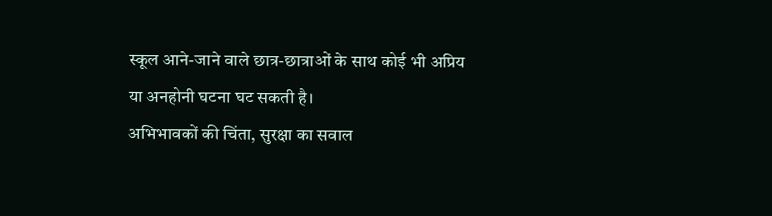स्कूल आने-जाने वाले छात्र-छात्राओं के साथ कोई भी अप्रिय या अनहोनी घटना घट सकती है।
अभिभावकों की चिंता, सुरक्षा का सवाल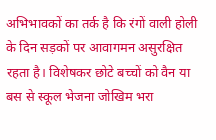अभिभावकों का तर्क है कि रंगों वाली होली के दिन सड़कों पर आवागमन असुरक्षित रहता है। विशेषकर छोटे बच्चों को वैन या बस से स्कूल भेजना जोखिम भरा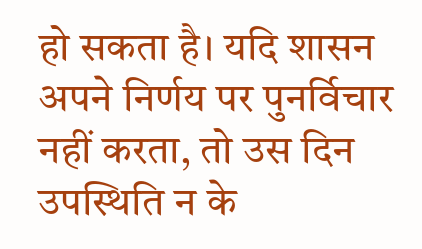हो सकता है। यदि शासन अपने निर्णय पर पुनर्विचार नहीं करता, तो उस दिन उपस्थिति न के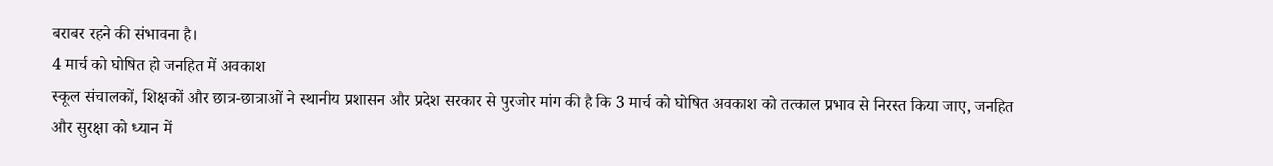बराबर रहने की संभावना है।
4 मार्च को घोषित हो जनहित में अवकाश
स्कूल संचालकों, शिक्षकों और छात्र-छात्राओं ने स्थानीय प्रशासन और प्रदेश सरकार से पुरजोर मांग की है कि 3 मार्च को घोषित अवकाश को तत्काल प्रभाव से निरस्त किया जाए, जनहित और सुरक्षा को ध्यान में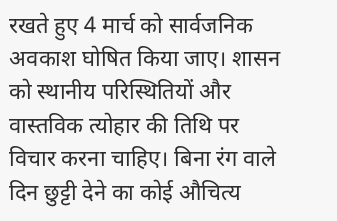रखते हुए 4 मार्च को सार्वजनिक अवकाश घोषित किया जाए। शासन को स्थानीय परिस्थितियों और वास्तविक त्योहार की तिथि पर विचार करना चाहिए। बिना रंग वाले दिन छुट्टी देने का कोई औचित्य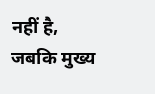नहीं है, जबकि मुख्य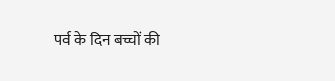पर्व के दिन बच्चों की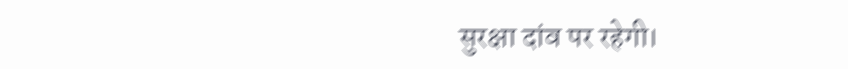सुरक्षा दांव पर रहेगी।